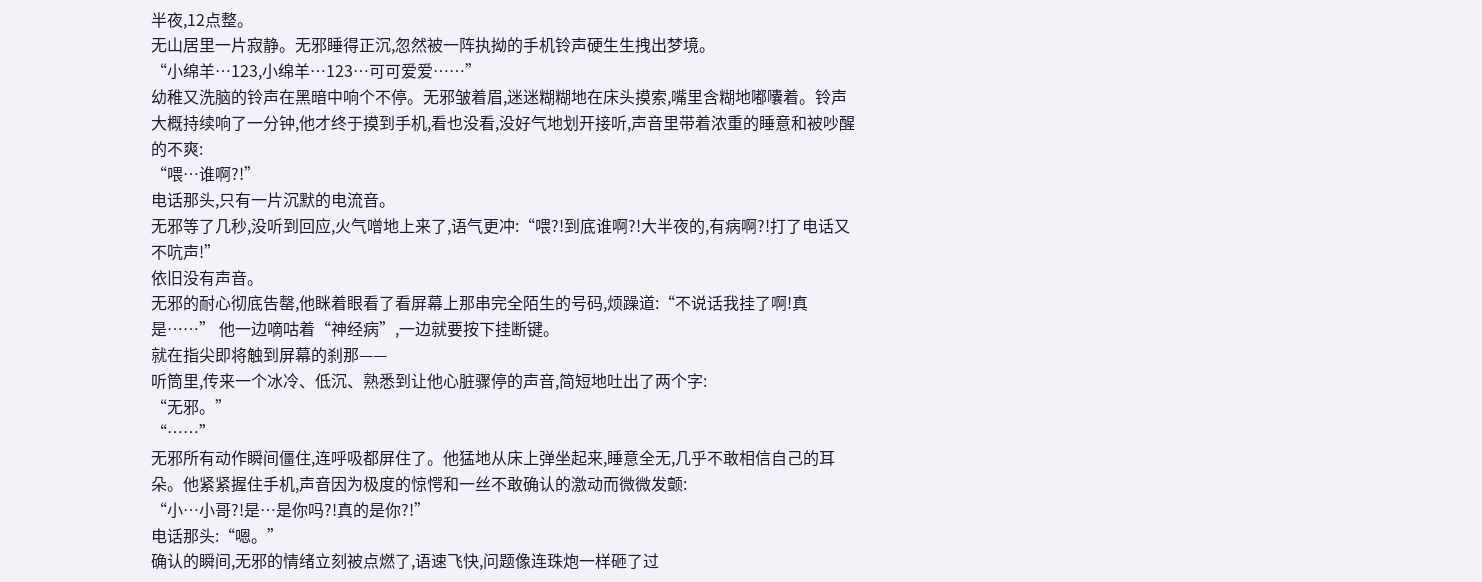半夜,12点整。
无山居里一片寂静。无邪睡得正沉,忽然被一阵执拗的手机铃声硬生生拽出梦境。
“小绵羊…123,小绵羊…123…可可爱爱……”
幼稚又洗脑的铃声在黑暗中响个不停。无邪皱着眉,迷迷糊糊地在床头摸索,嘴里含糊地嘟囔着。铃声大概持续响了一分钟,他才终于摸到手机,看也没看,没好气地划开接听,声音里带着浓重的睡意和被吵醒的不爽:
“喂…谁啊?!”
电话那头,只有一片沉默的电流音。
无邪等了几秒,没听到回应,火气噌地上来了,语气更冲:“喂?!到底谁啊?!大半夜的,有病啊?!打了电话又不吭声!”
依旧没有声音。
无邪的耐心彻底告罄,他眯着眼看了看屏幕上那串完全陌生的号码,烦躁道:“不说话我挂了啊!真是……” 他一边嘀咕着“神经病”,一边就要按下挂断键。
就在指尖即将触到屏幕的刹那——
听筒里,传来一个冰冷、低沉、熟悉到让他心脏骤停的声音,简短地吐出了两个字:
“无邪。”
“……”
无邪所有动作瞬间僵住,连呼吸都屏住了。他猛地从床上弹坐起来,睡意全无,几乎不敢相信自己的耳朵。他紧紧握住手机,声音因为极度的惊愕和一丝不敢确认的激动而微微发颤:
“小…小哥?!是…是你吗?!真的是你?!”
电话那头:“嗯。”
确认的瞬间,无邪的情绪立刻被点燃了,语速飞快,问题像连珠炮一样砸了过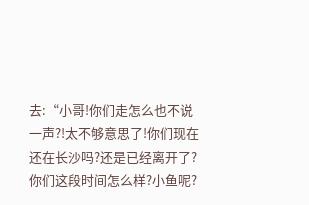去:“小哥!你们走怎么也不说一声?!太不够意思了!你们现在还在长沙吗?还是已经离开了?你们这段时间怎么样?小鱼呢?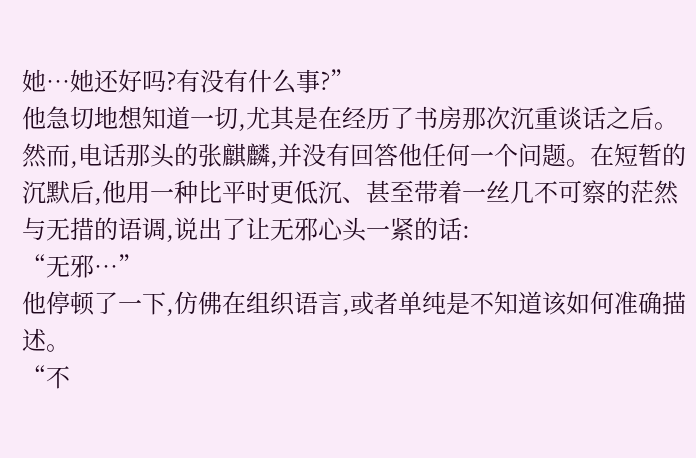她…她还好吗?有没有什么事?”
他急切地想知道一切,尤其是在经历了书房那次沉重谈话之后。
然而,电话那头的张麒麟,并没有回答他任何一个问题。在短暂的沉默后,他用一种比平时更低沉、甚至带着一丝几不可察的茫然与无措的语调,说出了让无邪心头一紧的话:
“无邪…”
他停顿了一下,仿佛在组织语言,或者单纯是不知道该如何准确描述。
“不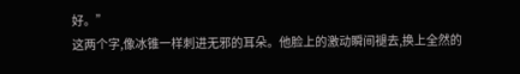好。”
这两个字,像冰锥一样刺进无邪的耳朵。他脸上的激动瞬间褪去,换上全然的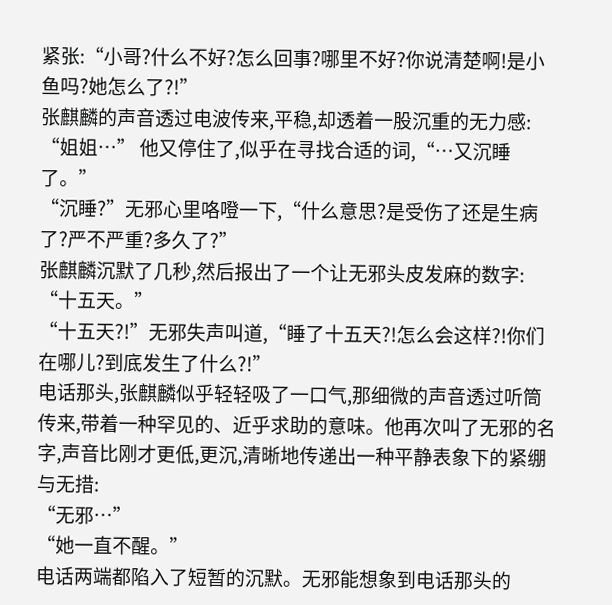紧张:“小哥?什么不好?怎么回事?哪里不好?你说清楚啊!是小鱼吗?她怎么了?!”
张麒麟的声音透过电波传来,平稳,却透着一股沉重的无力感:
“姐姐…” 他又停住了,似乎在寻找合适的词,“…又沉睡了。”
“沉睡?”无邪心里咯噔一下,“什么意思?是受伤了还是生病了?严不严重?多久了?”
张麒麟沉默了几秒,然后报出了一个让无邪头皮发麻的数字:
“十五天。”
“十五天?!”无邪失声叫道,“睡了十五天?!怎么会这样?!你们在哪儿?到底发生了什么?!”
电话那头,张麒麟似乎轻轻吸了一口气,那细微的声音透过听筒传来,带着一种罕见的、近乎求助的意味。他再次叫了无邪的名字,声音比刚才更低,更沉,清晰地传递出一种平静表象下的紧绷与无措:
“无邪…”
“她一直不醒。”
电话两端都陷入了短暂的沉默。无邪能想象到电话那头的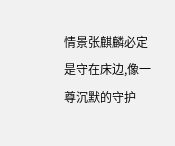情景张麒麟必定是守在床边,像一尊沉默的守护